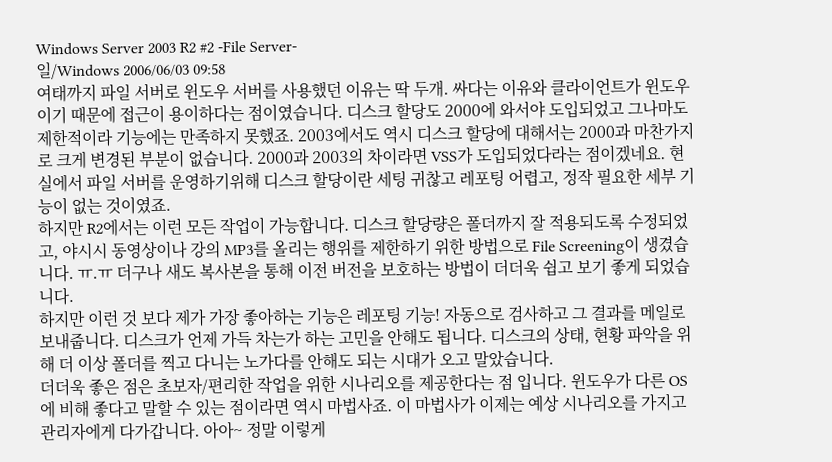Windows Server 2003 R2 #2 -File Server-
일/Windows 2006/06/03 09:58
여태까지 파일 서버로 윈도우 서버를 사용했던 이유는 딱 두개. 싸다는 이유와 클라이언트가 윈도우이기 때문에 접근이 용이하다는 점이였습니다. 디스크 할당도 2000에 와서야 도입되었고 그나마도 제한적이라 기능에는 만족하지 못했죠. 2003에서도 역시 디스크 할당에 대해서는 2000과 마찬가지로 크게 변경된 부분이 없습니다. 2000과 2003의 차이라면 VSS가 도입되었다라는 점이겠네요. 현실에서 파일 서버를 운영하기위해 디스크 할당이란 세팅 귀찮고 레포팅 어렵고, 정작 필요한 세부 기능이 없는 것이였죠.
하지만 R2에서는 이런 모든 작업이 가능합니다. 디스크 할당량은 폴더까지 잘 적용되도록 수정되었고, 야시시 동영상이나 강의 MP3를 올리는 행위를 제한하기 위한 방법으로 File Screening이 생겼습니다. ㅠ.ㅠ 더구나 새도 복사본을 통해 이전 버전을 보호하는 방법이 더더욱 쉽고 보기 좋게 되었습니다.
하지만 이런 것 보다 제가 가장 좋아하는 기능은 레포팅 기능! 자동으로 검사하고 그 결과를 메일로 보내줍니다. 디스크가 언제 가득 차는가 하는 고민을 안해도 됩니다. 디스크의 상태, 현황 파악을 위해 더 이상 폴더를 찍고 다니는 노가다를 안해도 되는 시대가 오고 말았습니다.
더더욱 좋은 점은 초보자/편리한 작업을 위한 시나리오를 제공한다는 점 입니다. 윈도우가 다른 OS에 비해 좋다고 말할 수 있는 점이라면 역시 마법사죠. 이 마법사가 이제는 예상 시나리오를 가지고 관리자에게 다가갑니다. 아아~ 정말 이렇게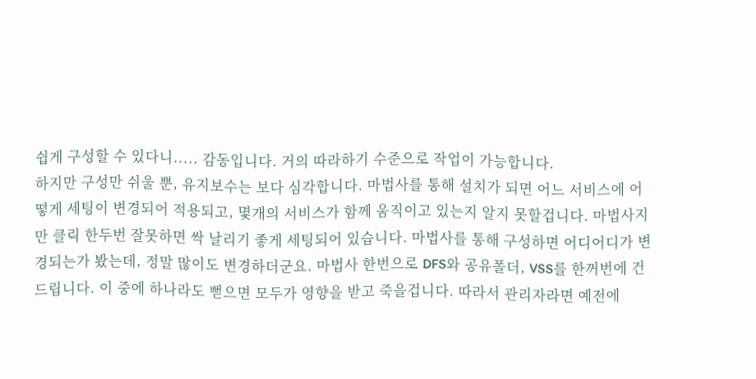쉽게 구성할 수 있다니..... 감동입니다. 거의 따라하기 수준으로 작업이 가능합니다.
하지만 구성만 쉬울 뿐, 유지보수는 보다 심각합니다. 마법사를 통해 설치가 되면 어느 서비스에 어떻게 세팅이 변경되어 적용되고, 몇개의 서비스가 함께 움직이고 있는지 알지 못할겁니다. 마법사지만 클릭 한두번 잘못하면 싹 날리기 좋게 세팅되어 있습니다. 마법사를 통해 구성하면 어디어디가 변경되는가 봤는데, 정말 많이도 변경하더군요. 마법사 한번으로 DFS와 공유폴더, VSS를 한꺼번에 건드립니다. 이 중에 하나라도 뻗으면 모두가 영향을 받고 죽을겁니다. 따라서 관리자라면 예전에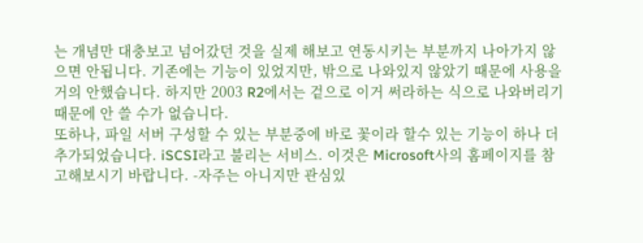는 개념만 대충보고 넘어갔던 것을 실제 해보고 연동시키는 부분까지 나아가지 않으면 안됩니다. 기존에는 기능이 있었지만, 밖으로 나와있지 않았기 때문에 사용을 거의 안했습니다. 하지만 2003 R2에서는 겉으로 이거 써라하는 식으로 나와버리기 때문에 안 쓸 수가 없습니다.
또하나, 파일 서버 구성할 수 있는 부분중에 바로 꽃이라 할수 있는 기능이 하나 더 추가되었습니다. iSCSI라고 불리는 서비스. 이것은 Microsoft사의 홈페이지를 참고해보시기 바랍니다. -자주는 아니지만 관심있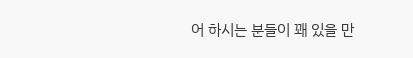어 하시는 분들이 꽤 있을 만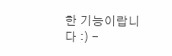한 기능이랍니다 :) -